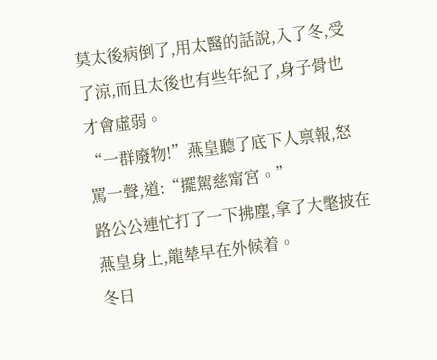莫太後病倒了,用太醫的話說,入了冬,受了涼,而且太後也有些年紀了,身子骨也才會虛弱。
“一群廢物!”燕皇聽了底下人禀報,怒罵一聲,道:“擺駕慈甯宮。”
路公公連忙打了一下拂塵,拿了大氅披在燕皇身上,龍辇早在外候着。
冬日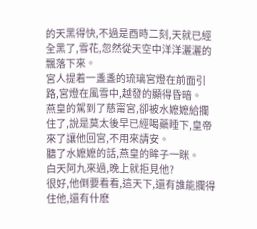的天黑得快,不過是酉時二刻,天就已經全黑了,雪花,忽然從天空中洋洋灑灑的飄落下來。
宮人提着一盞盞的琉璃宮燈在前面引路,宮燈在風雪中,越發的顯得昏暗。
燕皇的駕到了慈甯宮,卻被水嬷嬷給攔住了,說是莫太後早已經喝藥睡下,皇帝來了讓他回宮,不用來請安。
聽了水嬷嬷的話,燕皇的眸子一眯。
白天阿九來過,晚上就拒見他?
很好,他倒要看看,這天下,還有誰能攔得住他,還有什麽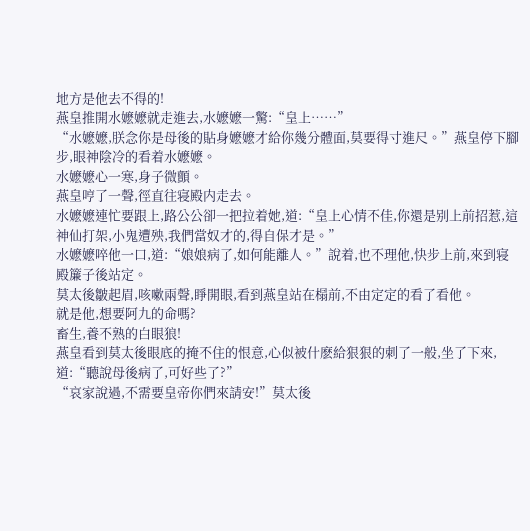地方是他去不得的!
燕皇推開水嬷嬷就走進去,水嬷嬷一驚:“皇上……”
“水嬷嬷,朕念你是母後的貼身嬷嬷才給你幾分體面,莫要得寸進尺。”燕皇停下腳步,眼神陰冷的看着水嬷嬷。
水嬷嬷心一寒,身子微顫。
燕皇哼了一聲,徑直往寝殿内走去。
水嬷嬷連忙要跟上,路公公卻一把拉着她,道:“皇上心情不佳,你還是别上前招惹,這神仙打架,小鬼遭殃,我們當奴才的,得自保才是。”
水嬷嬷啐他一口,道:“娘娘病了,如何能離人。”說着,也不理他,快步上前,來到寝殿簾子後站定。
莫太後皺起眉,咳嗽兩聲,睜開眼,看到燕皇站在榻前,不由定定的看了看他。
就是他,想要阿九的命嗎?
畜生,養不熟的白眼狼!
燕皇看到莫太後眼底的掩不住的恨意,心似被什麽給狠狠的刺了一般,坐了下來,道:“聽說母後病了,可好些了?”
“哀家說過,不需要皇帝你們來請安!”莫太後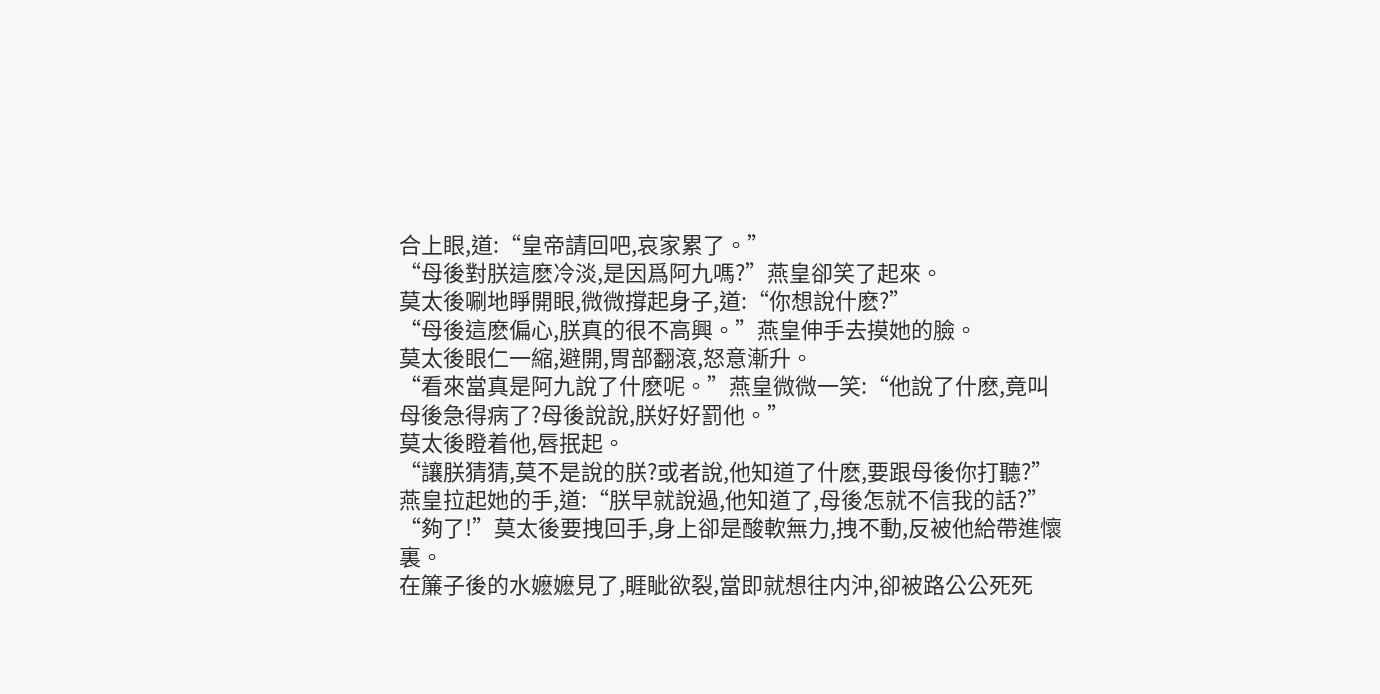合上眼,道:“皇帝請回吧,哀家累了。”
“母後對朕這麽冷淡,是因爲阿九嗎?”燕皇卻笑了起來。
莫太後唰地睜開眼,微微撐起身子,道:“你想說什麽?”
“母後這麽偏心,朕真的很不高興。”燕皇伸手去摸她的臉。
莫太後眼仁一縮,避開,胃部翻滾,怒意漸升。
“看來當真是阿九說了什麽呢。”燕皇微微一笑:“他說了什麽,竟叫母後急得病了?母後說說,朕好好罰他。”
莫太後瞪着他,唇抿起。
“讓朕猜猜,莫不是說的朕?或者說,他知道了什麽,要跟母後你打聽?”燕皇拉起她的手,道:“朕早就說過,他知道了,母後怎就不信我的話?”
“夠了!”莫太後要拽回手,身上卻是酸軟無力,拽不動,反被他給帶進懷裏。
在簾子後的水嬷嬷見了,睚眦欲裂,當即就想往内沖,卻被路公公死死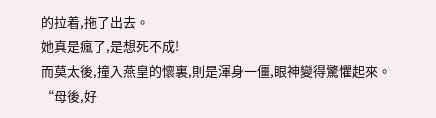的拉着,拖了出去。
她真是瘋了,是想死不成!
而莫太後,撞入燕皇的懷裏,則是渾身一僵,眼神變得驚懼起來。
“母後,好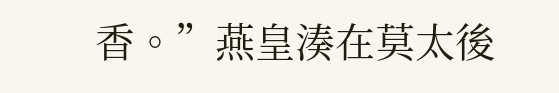香。”燕皇湊在莫太後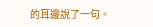的耳邊說了一句。